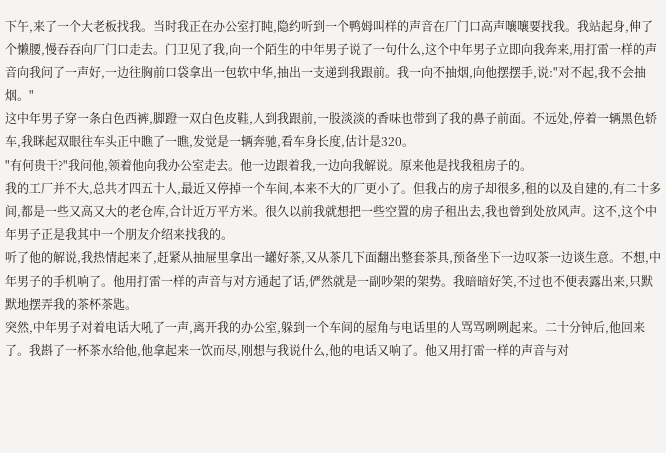下午,来了一个大老板找我。当时我正在办公室打盹,隐约听到一个鸭姆叫样的声音在厂门口高声嚷嚷要找我。我站起身,伸了个懒腰,慢吞吞向厂门口走去。门卫见了我,向一个陌生的中年男子说了一句什么,这个中年男子立即向我奔来,用打雷一样的声音向我问了一声好,一边往胸前口袋拿出一包软中华,抽出一支递到我跟前。我一向不抽烟,向他摆摆手,说:"对不起,我不会抽烟。"
这中年男子穿一条白色西裤,脚蹬一双白色皮鞋,人到我跟前,一股淡淡的香味也带到了我的鼻子前面。不远处,停着一辆黑色轿车,我眯起双眼往车头正中瞧了一瞧,发觉是一辆奔驰,看车身长度,估计是320。
"有何贵干?"我问他,领着他向我办公室走去。他一边跟着我,一边向我解说。原来他是找我租房子的。
我的工厂并不大,总共才四五十人,最近又停掉一个车间,本来不大的厂更小了。但我占的房子却很多,租的以及自建的,有二十多间,都是一些又高又大的老仓库,合计近万平方米。很久以前我就想把一些空置的房子租出去,我也曾到处放风声。这不,这个中年男子正是我其中一个朋友介绍来找我的。
听了他的解说,我热情起来了,赶紧从抽屉里拿出一罐好茶,又从茶几下面翻出整套茶具,预备坐下一边叹茶一边谈生意。不想,中年男子的手机响了。他用打雷一样的声音与对方通起了话,俨然就是一副吵架的架势。我暗暗好笑,不过也不便表露出来,只默默地摆弄我的茶杯茶匙。
突然,中年男子对着电话大吼了一声,离开我的办公室,躲到一个车间的屋角与电话里的人骂骂咧咧起来。二十分钟后,他回来了。我斟了一杯茶水给他,他拿起来一饮而尽,刚想与我说什么,他的电话又响了。他又用打雷一样的声音与对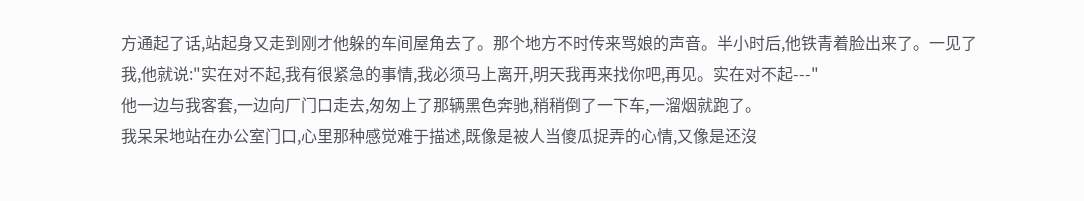方通起了话,站起身又走到刚才他躲的车间屋角去了。那个地方不时传来骂娘的声音。半小时后,他铁青着脸出来了。一见了我,他就说:"实在对不起,我有很紧急的事情,我必须马上离开,明天我再来找你吧,再见。实在对不起---"
他一边与我客套,一边向厂门口走去,匆匆上了那辆黑色奔驰,稍稍倒了一下车,一溜烟就跑了。
我呆呆地站在办公室门口,心里那种感觉难于描述,既像是被人当傻瓜捉弄的心情,又像是还沒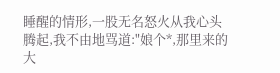睡醒的情形,一股无名怒火从我心头腾起,我不由地骂道:"娘个*,那里来的大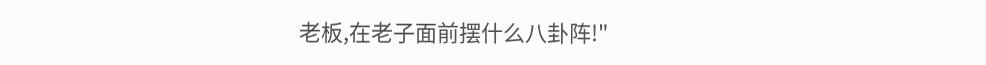老板,在老子面前摆什么八卦阵!"